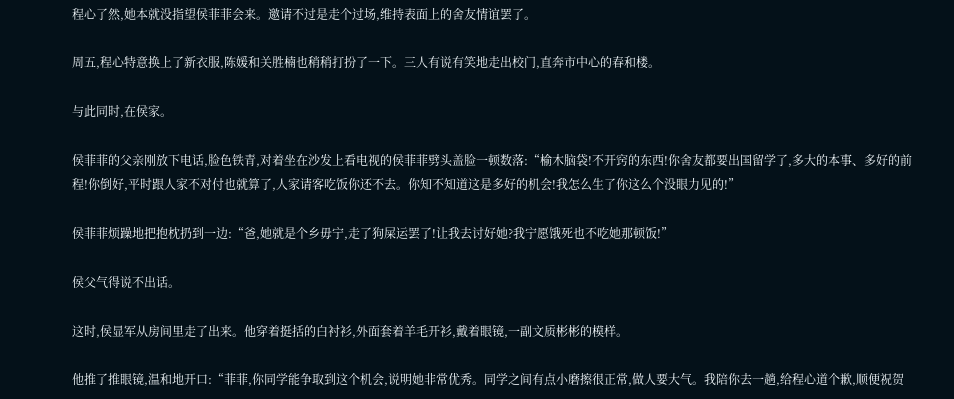程心了然,她本就没指望侯菲菲会来。邀请不过是走个过场,维持表面上的舍友情谊罢了。

周五,程心特意换上了新衣服,陈媛和关胜楠也稍稍打扮了一下。三人有说有笑地走出校门,直奔市中心的春和楼。

与此同时,在侯家。

侯菲菲的父亲刚放下电话,脸色铁青,对着坐在沙发上看电视的侯菲菲劈头盖脸一顿数落:“榆木脑袋!不开窍的东西!你舍友都要出国留学了,多大的本事、多好的前程!你倒好,平时跟人家不对付也就算了,人家请客吃饭你还不去。你知不知道这是多好的机会!我怎么生了你这么个没眼力见的!”

侯菲菲烦躁地把抱枕扔到一边:“爸,她就是个乡毋宁,走了狗屎运罢了!让我去讨好她?我宁愿饿死也不吃她那顿饭!”

侯父气得说不出话。

这时,侯显军从房间里走了出来。他穿着挺括的白衬衫,外面套着羊毛开衫,戴着眼镜,一副文质彬彬的模样。

他推了推眼镜,温和地开口:“菲菲,你同学能争取到这个机会,说明她非常优秀。同学之间有点小磨擦很正常,做人要大气。我陪你去一趟,给程心道个歉,顺便祝贺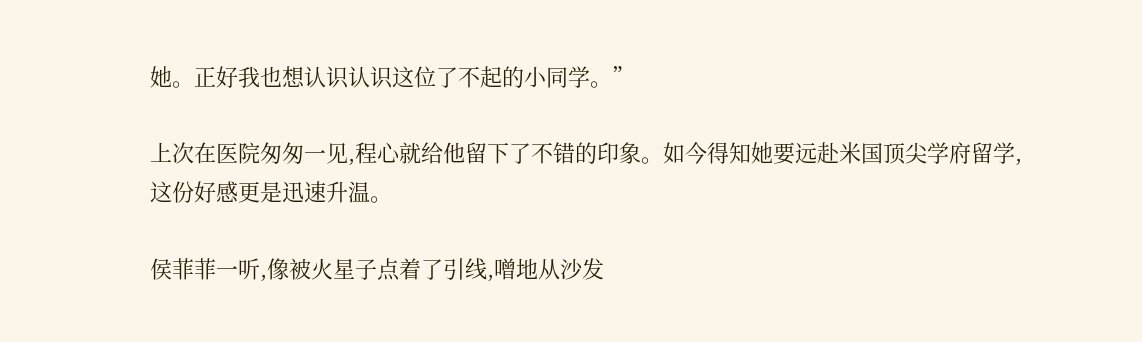她。正好我也想认识认识这位了不起的小同学。”

上次在医院匆匆一见,程心就给他留下了不错的印象。如今得知她要远赴米国顶尖学府留学,这份好感更是迅速升温。

侯菲菲一听,像被火星子点着了引线,噌地从沙发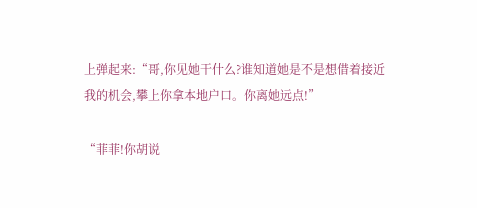上弹起来:“哥,你见她干什么?谁知道她是不是想借着接近我的机会,攀上你拿本地户口。你离她远点!”

“菲菲!你胡说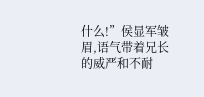什么!”侯显军皱眉,语气带着兄长的威严和不耐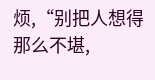烦,“别把人想得那么不堪,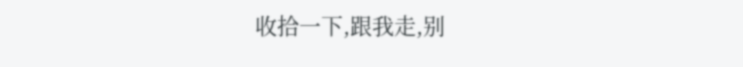收拾一下,跟我走,别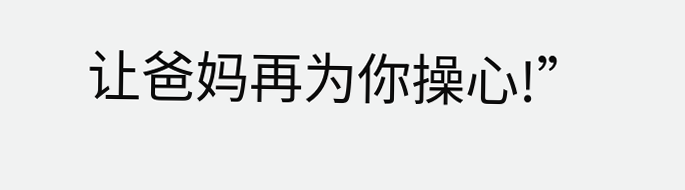让爸妈再为你操心!”